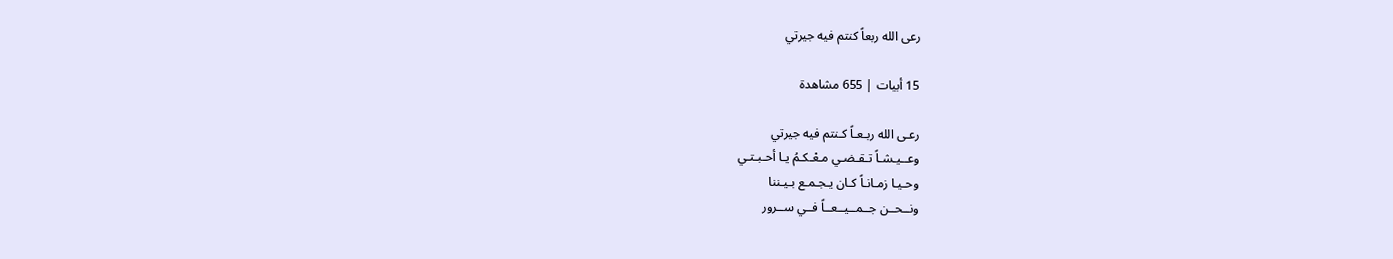رعى الله ربعاً كنتم فيه جيرتي

15 أبيات | 655 مشاهدة

رعـى الله ربـعـاً كـنتم فيه جيرتي
وعــيـشـاً تـقـضـي مـعْـكـمُ يـا أحـبـتـي
وحـيـا زمـانـاً كـان يـجـمـع بـيـننا
ونــحــن جــمــيــعــاً فــي ســرور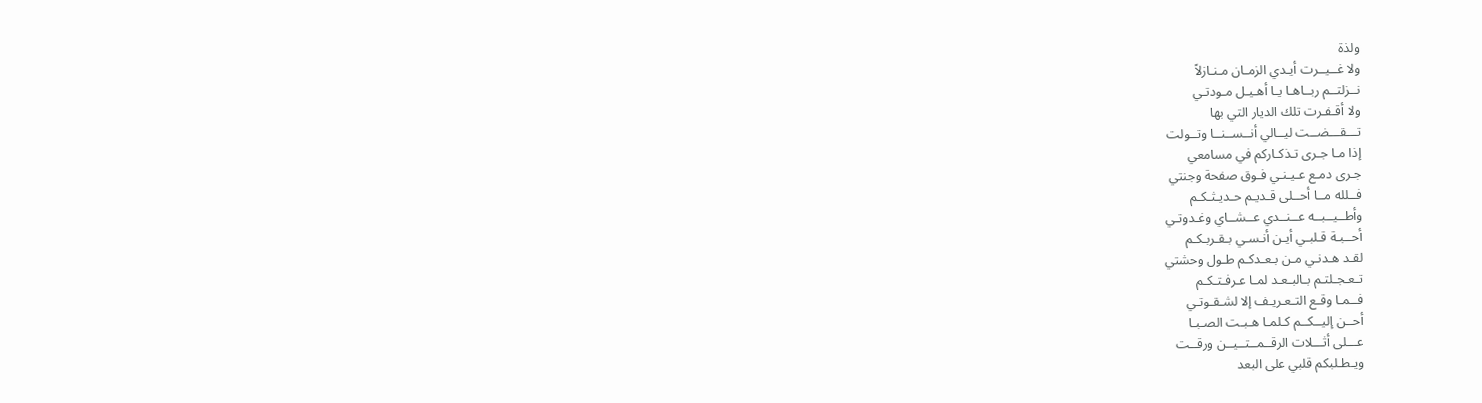ولذة
ولا غــيــرت أيـدي الزمـان مـنـازلاً
نــزلتــم ربــاهـا يـا أهـيـل مـودتـي
ولا أقـفـرت تلك الديار التي بها
تـــقـــضــت ليــالي أنــســنــا وتــولت
إذا مـا جـرى تـذكـاركم في مسامعي
جـرى دمـع عـيـنـي فـوق صفحة وجنتي
فــلله مــا أحــلى قـديـم حـديـثـكـم
وأطــيــبــه عــنــدي عــشــاي وغـدوتـي
أحــبـة قـلبـي أيـن أنـسـي بـقـربـكـم
لقـد هـدنـي مـن بـعـدكـم طـول وحشتي
تـعـجـلتـم بـالبـعـد لمـا عـرفـتـكـم
فــمـا وقـع التـعـريـف إلا لشـقـوتـي
أحــن إليــكــم كـلمـا هـبـت الصـبـا
عـــلى أثـــلات الرقــمــتــيــن ورقــت
ويـطـلبكم قلبي على البعد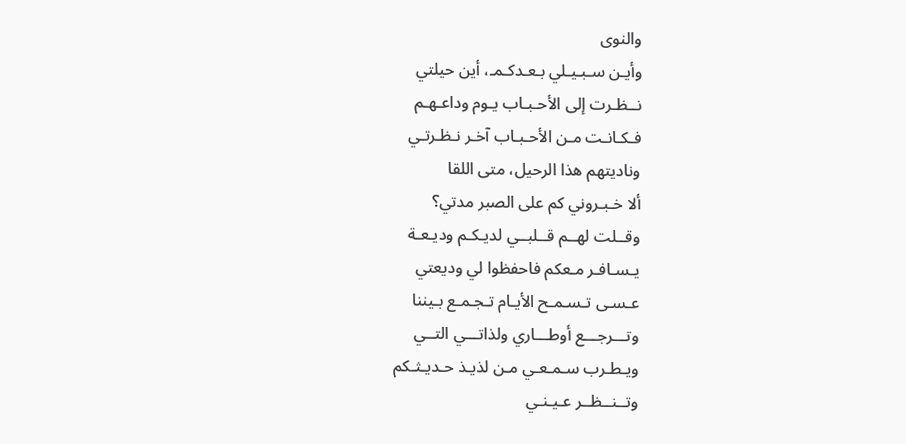والنوى
وأيـن سـبـيـلي بـعـدكـمـ، أين حيلتي
نــظـرت إلى الأحـبـاب يـوم وداعـهـم
فـكـانـت مـن الأحـبـاب آخـر نـظـرتـي
وناديتهم هذا الرحيل، متى اللقا
ألا خـبـروني كم على الصبر مدتي؟
وقــلت لهــم قــلبــي لديـكـم وديـعـة
يـسـافـر مـعكم فاحفظوا لي وديعتي
عـسـى تـسـمـح الأيـام تـجـمـع بـيننا
وتـــرجـــع أوطـــاري ولذاتـــي التــي
ويـطـرب سـمـعـي مـن لذيـذ حـديـثـكم
وتــنــظــر عـيـنـي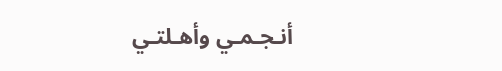أنـجـمـي وأهـلتـي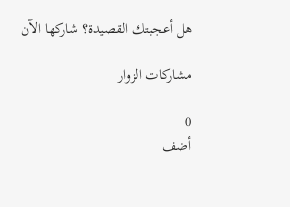هل أعجبتك القصيدة؟ شاركها الآن

مشاركات الزوار

0
أضف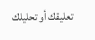تعليقك أو تحليلك